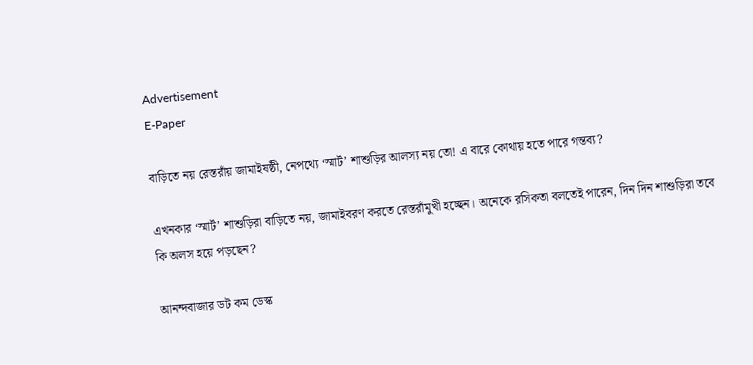Advertisement
E-Paper

বাড়িতে নয় রেস্তরাঁয় জামাইষষ্ঠী, নেপথ্যে ‘স্মার্ট’ শাশুড়ির আলস্য নয় তো! এ বারে কোথায় হতে পারে গন্তব্য?

এখনকার ‘স্মার্ট’ শাশুড়িরা বাড়িতে নয়, জামাইবরণ করতে রেস্তরাঁমুখী হচ্ছেন। অনেকে রসিকতা বলতেই পারেন, দিন দিন শাশুড়িরা তবে কি অলস হয়ে পড়ছেন?

আনন্দবাজার ডট কম ডেস্ক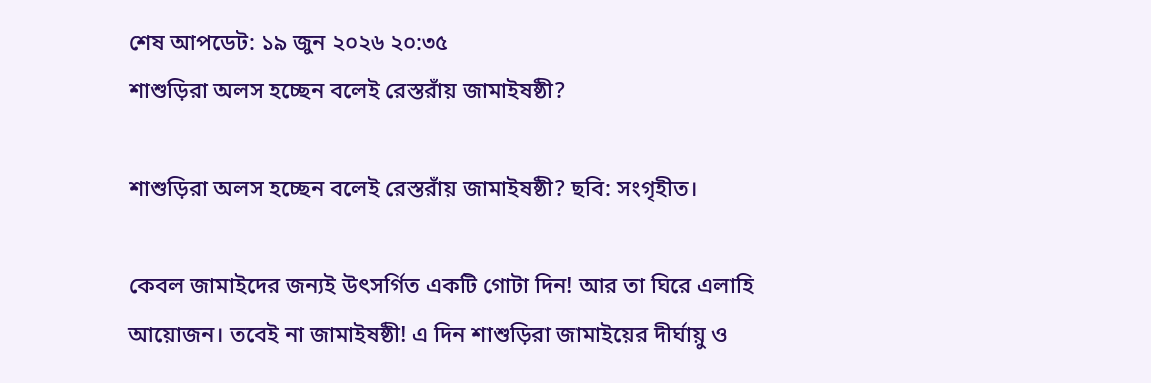শেষ আপডেট: ১৯ জুন ২০২৬ ২০:৩৫
শাশুড়িরা অলস হচ্ছেন বলেই রেস্তরাঁয় জামাইষষ্ঠী?

শাশুড়িরা অলস হচ্ছেন বলেই রেস্তরাঁয় জামাইষষ্ঠী? ছবি: সংগৃহীত।

কেবল জামাইদের জন্যই উৎসর্গিত একটি গোটা দিন! আর তা ঘিরে এলাহি আয়োজন। তবেই না জামাইষষ্ঠী! এ দিন শাশুড়িরা জামাইয়ের দীর্ঘায়ু ও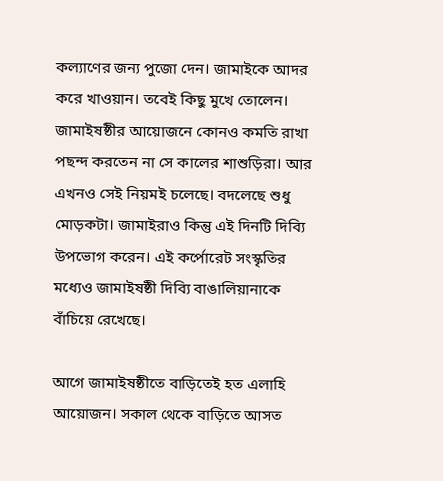কল্যাণের জন্য পুজো দেন। জামাইকে আদর করে খাওয়ান। তবেই কিছু মুখে তোলেন। জামাইষষ্ঠীর আয়োজনে কোনও কমতি রাখা পছন্দ করতেন না সে কালের শাশুড়িরা। আর এখনও সেই নিয়মই চলেছে। বদলেছে শুধু মোড়কটা। জামাইরাও কিন্তু এই দিনটি দিব্যি উপভোগ করেন। এই কর্পোরেট সংস্কৃতির মধ্যেও জামাইষষ্ঠী দিব্যি বাঙালিয়ানাকে বাঁচিয়ে রেখেছে।

আগে জামাইষষ্ঠীতে বাড়িতেই হত এলাহি আয়োজন। সকাল থেকে বাড়িতে আসত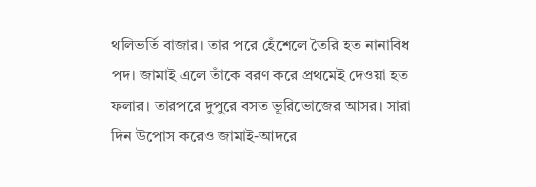থলিভর্তি বাজার। তার পরে হেঁশেলে তৈরি হত নানাবিধ পদ। জামাই এলে তাঁকে বরণ করে প্রথমেই দেওয়া হত ফলার। তারপরে দুপুরে বসত ভূরিভোজের আসর। সারা দিন উপোস করেও জামাই-আদরে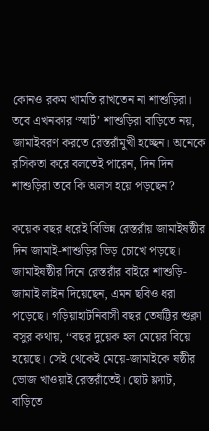কোনও রকম খামতি রাখতেন না শাশুড়িরা। তবে এখনকার ‘স্মার্ট’ শাশুড়িরা বাড়িতে নয়, জামাইবরণ করতে রেস্তরাঁমুখী হচ্ছেন। অনেকে রসিকতা করে বলতেই পারেন, দিন দিন শাশুড়িরা তবে কি অলস হয়ে পড়ছেন?

কয়েক বছর ধরেই বিভিন্ন রেস্তরাঁয় জামাইষষ্ঠীর দিন জামাই-শাশুড়ির ভিড় চোখে পড়ছে। জামাইষষ্ঠীর দিনে রেস্তরাঁর বাইরে শাশুড়ি-জামাই লাইন দিয়েছেন, এমন ছবিও ধরা পড়েছে। গড়িয়াহাটনিবাসী বছর তেষট্টির শুক্লা বসুর কথায়, ‘‘বছর দুয়েক হল মেয়ের বিয়ে হয়েছে। সেই থেকেই মেয়ে-জামাইকে ষষ্ঠীর ভোজ খাওয়াই রেস্তরাঁতেই। ছোট ফ্ল্যাট, বাড়িতে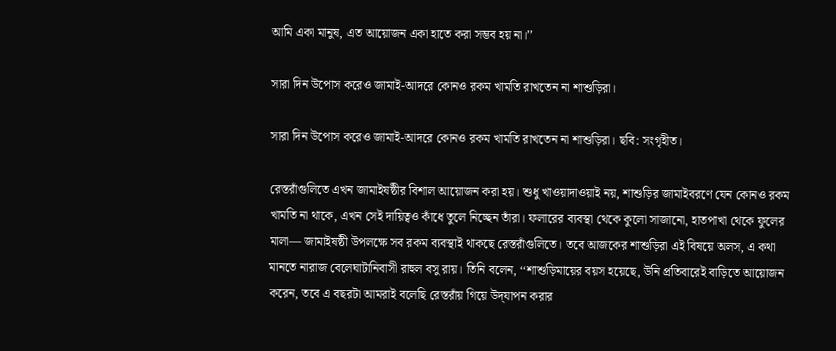আমি একা মানুষ, এত আয়োজন একা হাতে করা সম্ভব হয় না।’’

সারা দিন উপোস করেও জামাই-আদরে কোনও রকম খামতি রাখতেন না শাশুড়িরা।

সারা দিন উপোস করেও জামাই-আদরে কোনও রকম খামতি রাখতেন না শাশুড়িরা। ছবি: সংগৃহীত।

রেস্তরাঁগুলিতে এখন জামাইষষ্ঠীর বিশাল আয়োজন করা হয়। শুধু খাওয়াদাওয়াই নয়, শাশুড়ির জামাইবরণে যেন কোনও রকম খামতি না থাকে, এখন সেই দায়িত্বও কাঁধে তুলে নিচ্ছেন তাঁরা। ফলারের ব্যবস্থা থেকে কুলো সাজানো, হাতপাখা থেকে ফুলের মালা— জামাইষষ্ঠী উপলক্ষে সব রকম ব্যবস্থাই থাকছে রেস্তরাঁগুলিতে। তবে আজকের শাশুড়িরা এই বিষয়ে অলস, এ কথা মানতে নারাজ বেলেঘাটানিবাসী রাহুল বসু রায়। তিনি বলেন, ‘‘শাশুড়িমায়ের বয়স হয়েছে, উনি প্রতিবারেই বাড়িতে আয়োজন করেন, তবে এ বছরটা আমরাই বলেছি রেস্তরাঁয় গিয়ে উদ্‌যাপন করার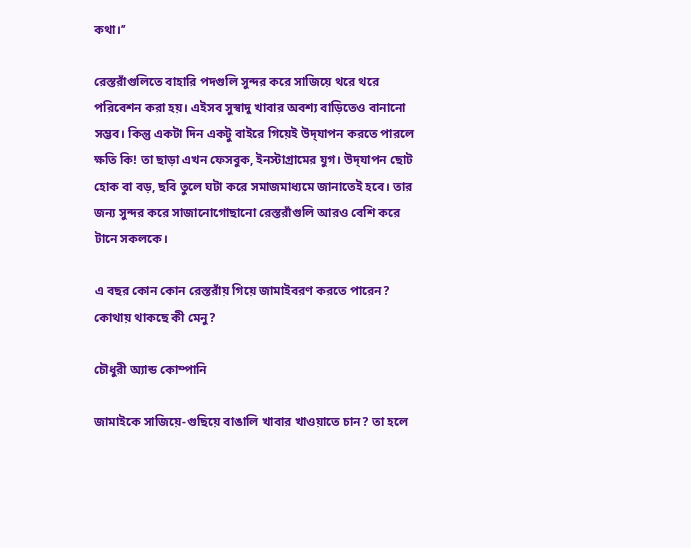কথা।’’

রেস্তরাঁগুলিতে বাহারি পদগুলি সুন্দর করে সাজিয়ে থরে থরে পরিবেশন করা হয়। এইসব সুস্বাদু খাবার অবশ্য বাড়িতেও বানানো সম্ভব। কিন্তু একটা দিন একটু বাইরে গিয়েই উদ‌্‌যাপন করতে পারলে ক্ষতি কি! তা ছাড়া এখন ফেসবুক, ইনস্টাগ্রামের যুগ। উদ্‌যাপন ছোট হোক বা বড়, ছবি তুলে ঘটা করে সমাজমাধ্যমে জানাতেই হবে। তার জন্য সুন্দর করে সাজানোগোছানো রেস্তরাঁগুলি আরও বেশি করে টানে সকলকে।

এ বছর কোন কোন রেস্তরাঁয় গিয়ে জামাইবরণ করতে পারেন? কোথায় থাকছে কী মেনু?

চৌধুরী অ্যান্ড কোম্পানি

জামাইকে সাজিয়ে-গুছিয়ে বাঙালি খাবার খাওয়াতে চান? তা হলে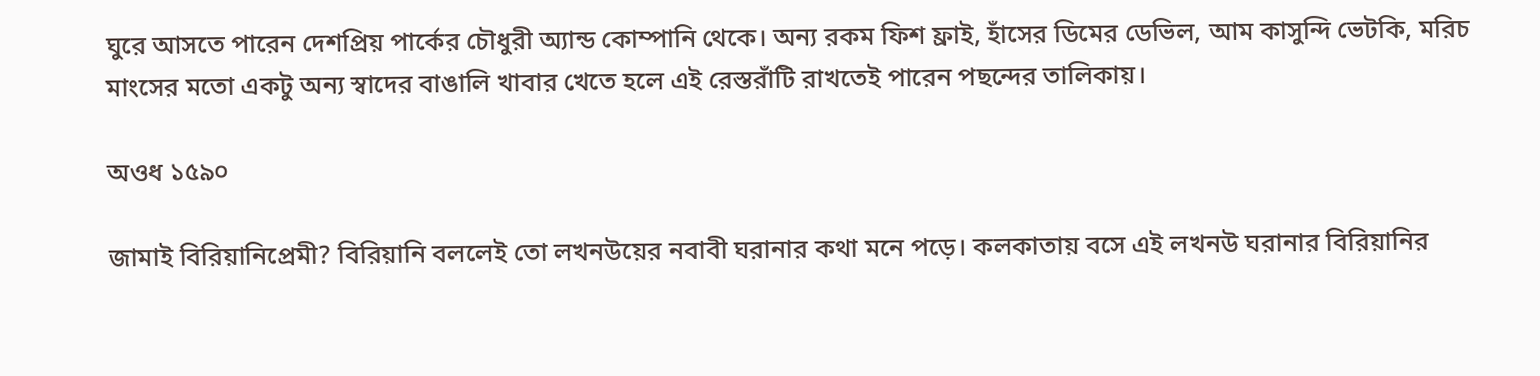ঘুরে আসতে পারেন দেশপ্রিয় পার্কের চৌধুরী অ্যান্ড কোম্পানি থেকে। অন্য রকম ফিশ ফ্রাই, হাঁসের ডিমের ডেভিল, আম কাসুন্দি ভেটকি, মরিচ মাংসের মতো একটু অন্য স্বাদের বাঙালি খাবার খেতে হলে এই রেস্তরাঁটি রাখতেই পারেন পছন্দের তালিকায়।

অওধ ১৫৯০

জামাই বিরিয়ানিপ্রেমী? বিরিয়ানি বললেই তো লখনউয়ের নবাবী ঘরানার কথা মনে পড়ে। কলকাতায় বসে এই লখনউ ঘরানার বিরিয়ানির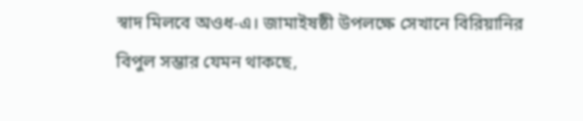স্বাদ মিলবে অওধ-এ। জামাইষষ্ঠী উপলক্ষে সেখানে বিরিয়ানির বিপুল সম্ভার যেমন থাকছে,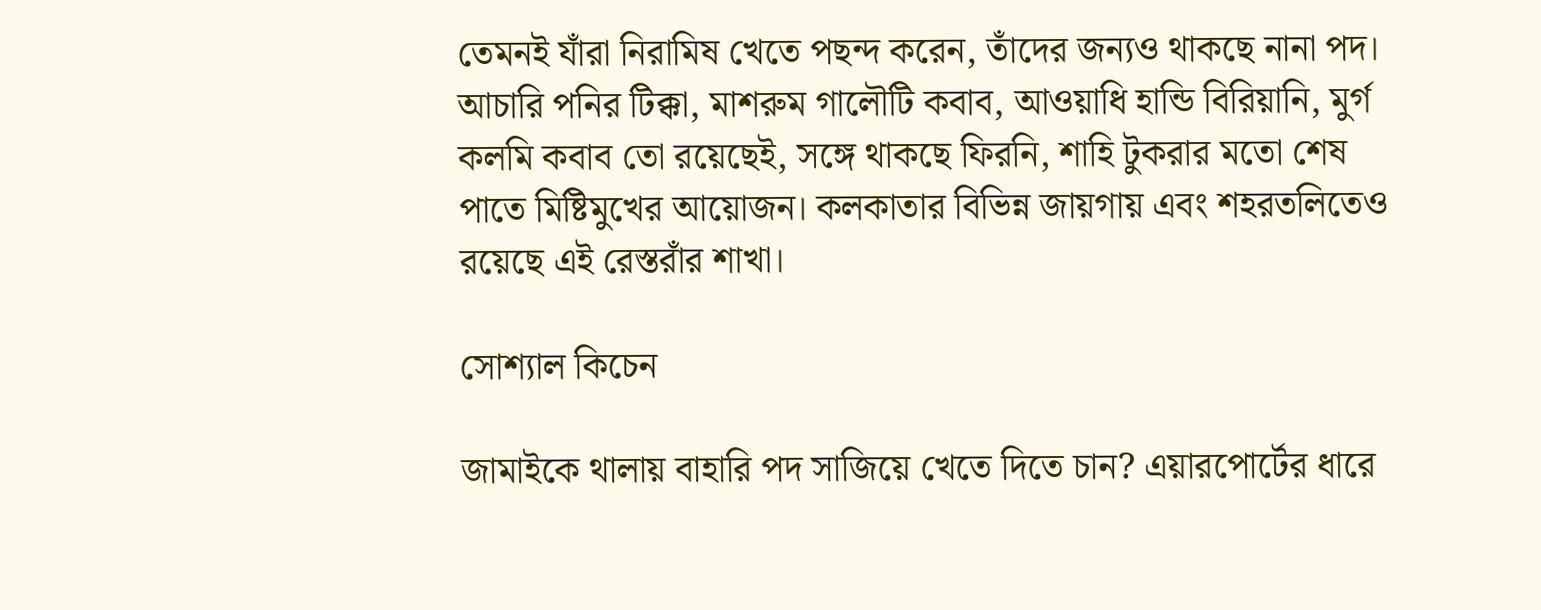তেমনই যাঁরা নিরামিষ খেতে পছন্দ করেন, তাঁদের জন্যও থাকছে নানা পদ। আচারি পনির টিক্কা, মাশরুম গালৌটি কবাব, আওয়াধি হান্ডি বিরিয়ানি, মুর্গ কলমি কবাব তো রয়েছেই, সঙ্গে থাকছে ফিরনি, শাহি টুকরার মতো শেষ পাতে মিষ্টিমুখের আয়োজন। কলকাতার বিভিন্ন জায়গায় এবং শহরতলিতেও রয়েছে এই রেস্তরাঁর শাখা।

সোশ্যাল কিচেন

জামাইকে থালায় বাহারি পদ সাজিয়ে খেতে দিতে চান? এয়ারপোর্টের ধারে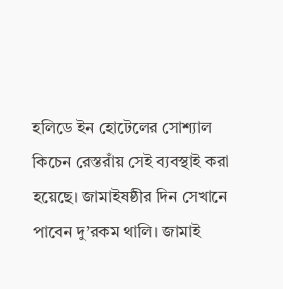হলিডে ইন হোটেলের সোশ্যাল কিচেন রেস্তরাঁয় সেই ব্যবস্থাই করা হয়েছে। জামাইষষ্ঠীর দিন সেখানে পাবেন দু’রকম থালি। জামাই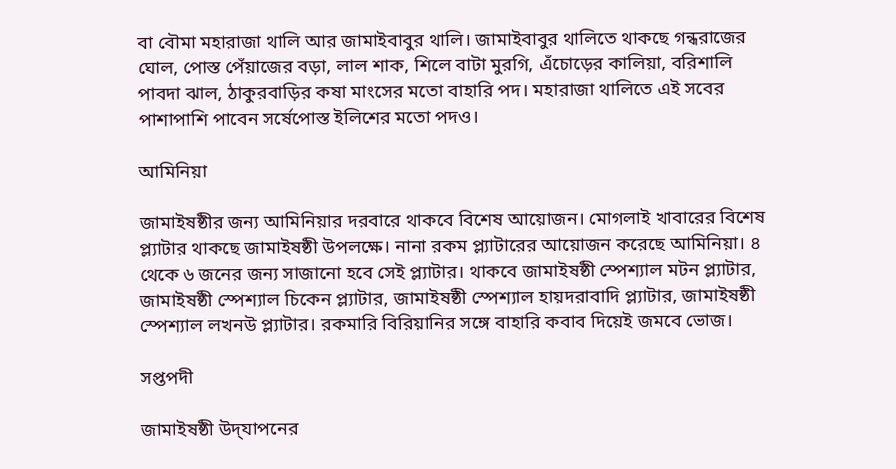বা বৌমা মহারাজা থালি আর জামাইবাবুর থালি। জামাইবাবুর থালিতে থাকছে গন্ধরাজের ঘোল, পোস্ত পেঁয়াজের বড়া, লাল শাক, শিলে বাটা মুরগি, এঁচোড়ের কালিয়া, বরিশালি পাবদা ঝাল, ঠাকুরবাড়ির কষা মাংসের মতো বাহারি পদ। মহারাজা থালিতে এই সবের পাশাপাশি পাবেন সর্ষেপোস্ত ইলিশের মতো পদও।

আমিনিয়া

জামাইষষ্ঠীর জন্য আমিনিয়ার দরবারে থাকবে বিশেষ আয়োজন। মোগলাই খাবারের বিশেষ প্ল্যাটার থাকছে জামাইষষ্ঠী উপলক্ষে। নানা রকম প্ল্যাটারের আয়োজন করেছে আমিনিয়া। ৪ থেকে ৬ জনের জন্য সাজানো হবে সেই প্ল্যাটার। থাকবে জামাইষষ্ঠী স্পেশ্যাল মটন প্ল্যাটার, জামাইষষ্ঠী স্পেশ্যাল চিকেন প্ল্যাটার, জামাইষষ্ঠী স্পেশ্যাল হায়দরাবাদি প্ল্যাটার, জামাইষষ্ঠী স্পেশ্যাল লখনউ প্ল্যাটার। রকমারি বিরিয়ানির সঙ্গে বাহারি কবাব দিয়েই জমবে ভোজ।

সপ্তপদী

জামাইষষ্ঠী উদ্‌যাপনের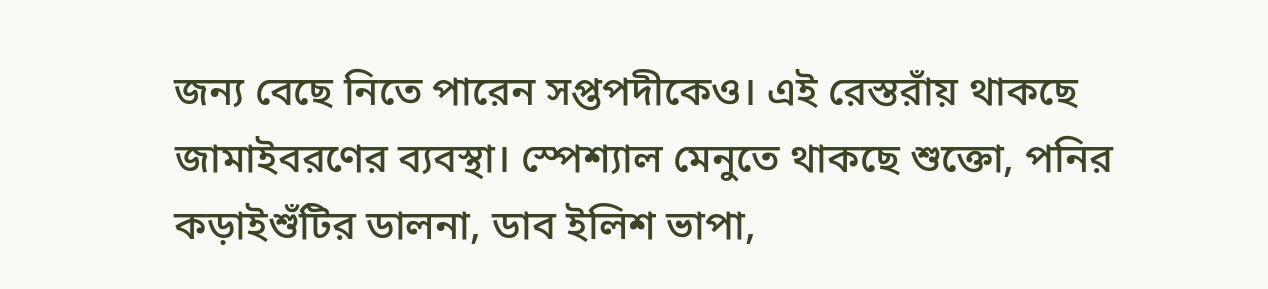জন্য বেছে নিতে পারেন সপ্তপদীকেও। এই রেস্তরাঁয় থাকছে জামাইবরণের ব্যবস্থা। স্পেশ্যাল মেনুতে থাকছে শুক্তো, পনির কড়াইশুঁটির ডালনা, ডাব ইলিশ ভাপা,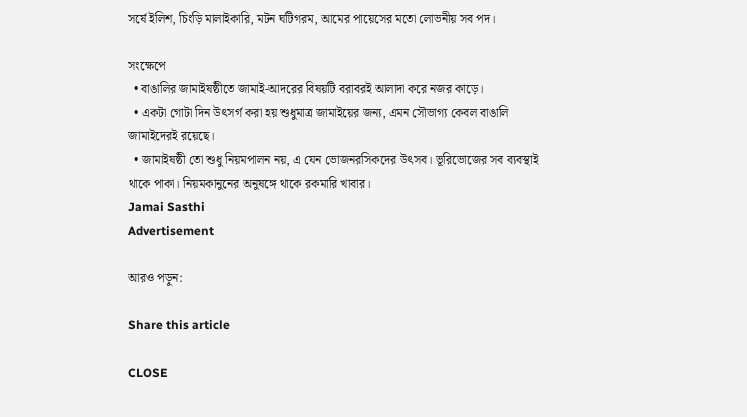সর্ষে ইলিশ, চিংড়ি মালাইকারি, মটন ঘটিগরম, আমের পায়েসের মতো লোভনীয় সব পদ।

সংক্ষেপে
  • বাঙালির জামাইষষ্ঠীতে জামাই-আদরের বিষয়টি বরাবরই আলাদা করে নজর কাড়ে।
  • একটা গোটা দিন উৎসর্গ করা হয় শুধুমাত্র জামাইয়ের জন্য, এমন সৌভাগ্য কেবল বাঙালি জামাইদেরই রয়েছে।
  • জামাইষষ্ঠী তো শুধু নিয়মপালন নয়, এ যেন ভোজনরসিকদের উৎসব। ভূরিভোজের সব ব্যবস্থাই থাকে পাকা। নিয়মকানুনের অনুষঙ্গে থাকে রকমারি খাবার।
Jamai Sasthi
Advertisement

আরও পড়ুন:

Share this article

CLOSE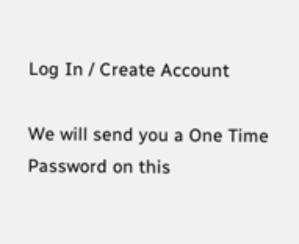Log In / Create Account

We will send you a One Time Password on this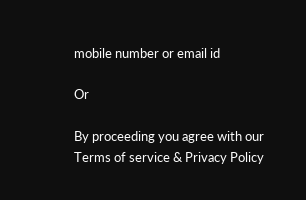mobile number or email id

Or

By proceeding you agree with our Terms of service & Privacy Policy